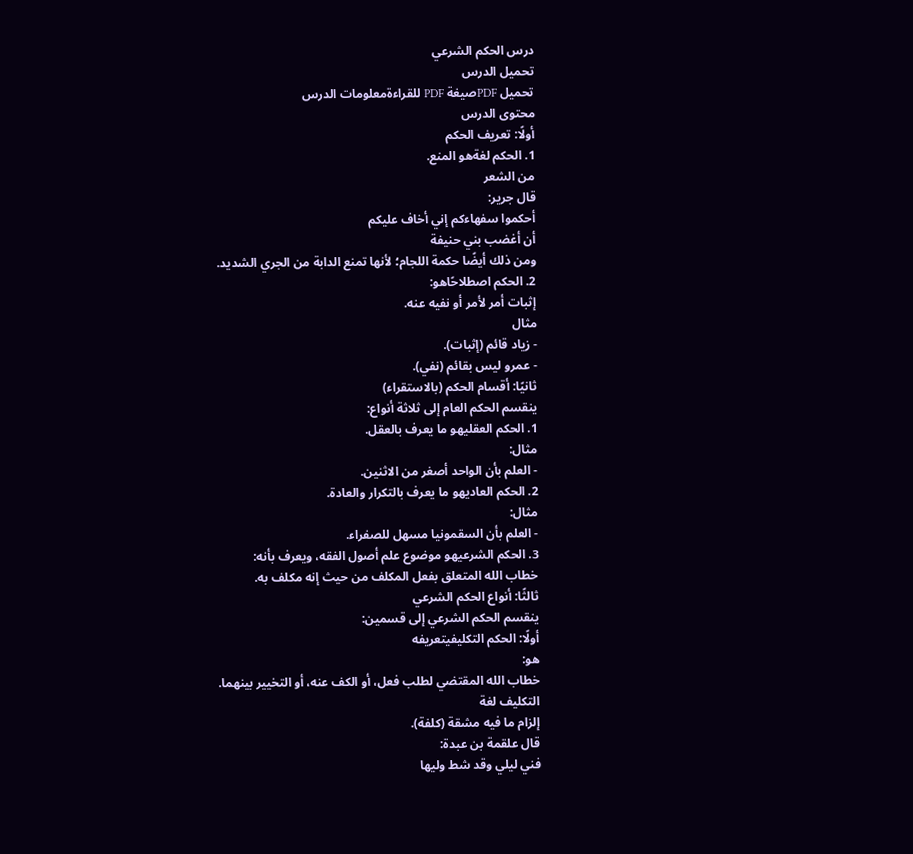درس الحكم الشرعي
تحميل الدرس
تحميل PDFصيغة PDF للقراءةمعلومات الدرس
محتوى الدرس
أولًا: تعريف الحكم
1. الحكم لغةهو المنع.
من الشعر
قال جرير:
أحكموا سفهاءكم إني أخاف عليكم
أن أغضب بني حنيفة
ومن ذلك أيضًا حكمة اللجام؛ لأنها تمنع الدابة من الجري الشديد.
2. الحكم اصطلاحًاهو:
إثبات أمر لأمر أو نفيه عنه.
مثال
- زياد قائم (إثبات).
- عمرو ليس بقائم (نفي).
ثانيًا: أقسام الحكم (بالاستقراء)
ينقسم الحكم العام إلى ثلاثة أنواع:
1. الحكم العقليهو ما يعرف بالعقل.
مثال:
- العلم بأن الواحد أصغر من الاثنين.
2. الحكم العاديهو ما يعرف بالتكرار والعادة.
مثال:
- العلم بأن السقمونيا مسهل للصفراء.
3. الحكم الشرعيهو موضوع علم أصول الفقه، ويعرف بأنه:
خطاب الله المتعلق بفعل المكلف من حيث إنه مكلف به.
ثالثًا: أنواع الحكم الشرعي
ينقسم الحكم الشرعي إلى قسمين:
أولًا: الحكم التكليفيتعريفه
هو:
خطاب الله المقتضي لطلب فعل، أو الكف عنه، أو التخيير بينهما.
التكليف لغة
إلزام ما فيه مشقة (كلفة).
قال علقمة بن عبدة:
فني ليلي وقد شط وليها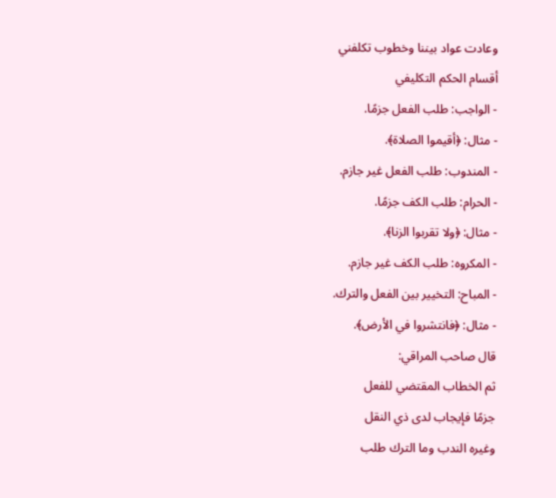وعادت عواد بيننا وخطوب تكلفني
أقسام الحكم التكليفي
- الواجب: طلب الفعل جزمًا.
- مثال: ﴿أقيموا الصلاة﴾.
- المندوب: طلب الفعل غير جازم.
- الحرام: طلب الكف جزمًا.
- مثال: ﴿ولا تقربوا الزنا﴾.
- المكروه: طلب الكف غير جازم.
- المباح: التخيير بين الفعل والترك.
- مثال: ﴿فانتشروا في الأرض﴾.
قال صاحب المراقي:
ثم الخطاب المقتضي للفعل
جزمًا فإيجاب لدى ذي النقل
وغيره الندب وما الترك طلب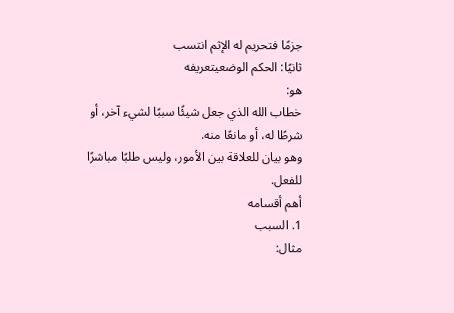جزمًا فتحريم له الإثم انتسب
ثانيًا: الحكم الوضعيتعريفه
هو:
خطاب الله الذي جعل شيئًا سببًا لشيء آخر، أو شرطًا له، أو مانعًا منه.
وهو بيان للعلاقة بين الأمور، وليس طلبًا مباشرًا للفعل.
أهم أقسامه
1. السبب
مثال: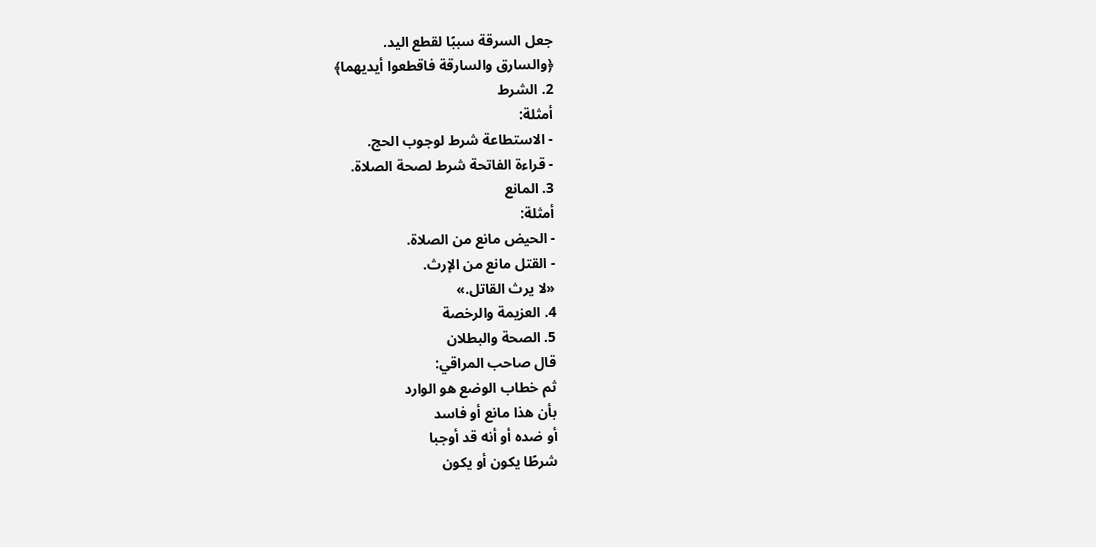جعل السرقة سببًا لقطع اليد.
﴿والسارق والسارقة فاقطعوا أيديهما﴾
2. الشرط
أمثلة:
- الاستطاعة شرط لوجوب الحج.
- قراءة الفاتحة شرط لصحة الصلاة.
3. المانع
أمثلة:
- الحيض مانع من الصلاة.
- القتل مانع من الإرث.
«لا يرث القاتل.»
4. العزيمة والرخصة
5. الصحة والبطلان
قال صاحب المراقي:
ثم خطاب الوضع هو الوارد
بأن هذا مانع أو فاسد
أو ضده أو أنه قد أوجبا
شرطًا يكون أو يكون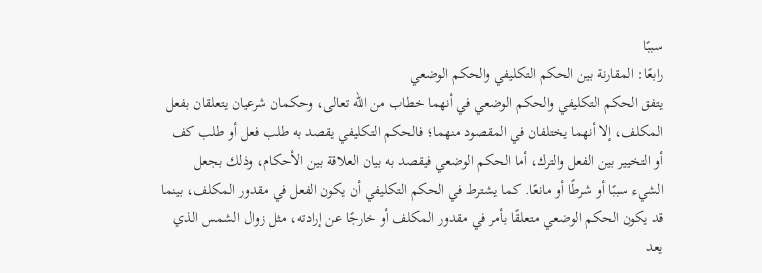سببًا
رابعًا: المقارنة بين الحكم التكليفي والحكم الوضعي
يتفق الحكم التكليفي والحكم الوضعي في أنهما خطاب من الله تعالى، وحكمان شرعيان يتعلقان بفعل المكلف، إلا أنهما يختلفان في المقصود منهما؛ فالحكم التكليفي يقصد به طلب فعل أو طلب كف أو التخيير بين الفعل والترك، أما الحكم الوضعي فيقصد به بيان العلاقة بين الأحكام، وذلك بجعل الشيء سببًا أو شرطًا أو مانعًا. كما يشترط في الحكم التكليفي أن يكون الفعل في مقدور المكلف، بينما قد يكون الحكم الوضعي متعلقًا بأمر في مقدور المكلف أو خارجًا عن إرادته، مثل زوال الشمس الذي يعد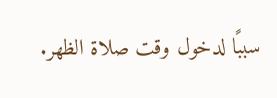سببًا لدخول وقت صلاة الظهر.